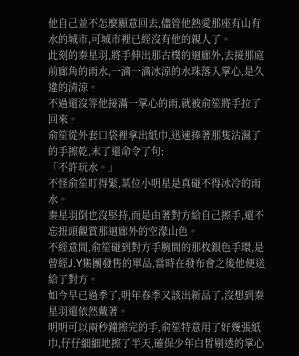他自己並不怎麼願意回去,儘管他熱愛那座有山有水的城市,可城市裡已經沒有他的親人了。
此刻的秦星羽,將手伸出那古樸的迴廊外,去接那庭前廊角的雨水,一滴一滴冰涼的水珠落入掌心,是久違的清涼。
不過還沒等他接滿一掌心的雨,就被俞笙將手拉了回來。
俞笙從外套口袋裡拿出紙巾,迅速捧著那隻沾濕了的手擦乾,末了還命令了句:
「不許玩水。」
不怪俞笙盯得緊,某位小明星是真碰不得冰冷的雨水。
秦星羽倒也沒堅持,而是由著對方給自己擦手,還不忘扭頭觀賞那迴廊外的空濛山色。
不經意間,俞笙碰到對方手腕間的那枚銀色手環,是曾經J.Y集團發售的單品,當時在發布會之後他便送給了對方。
如今早已過季了,明年春季又該出新品了,沒想到秦星羽還依然戴著。
明明可以兩秒鐘擦完的手,俞笙特意用了好幾張紙巾,仔仔細細地擦了半天,確保少年白皙剔透的掌心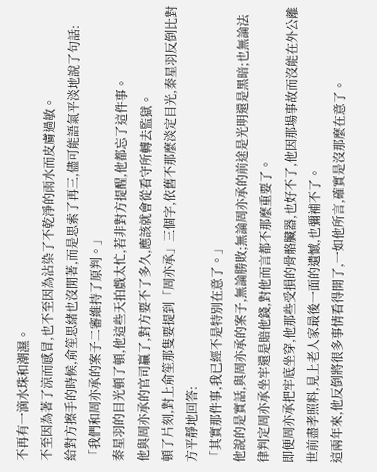不再有一滴水珠和潮濕。
不至因為著了涼而感冒,也不至因為沾染了不乾淨的雨水而皮膚過敏。
給對方擦手的時候,俞笙思緒也沒閒著,而是思索了再三,儘可能語氣平淡地說了句話:
「我們和周亦承的案子二審維持了原判。」
秦星羽的目光頓了頓,他這些天拍戲太忙,若非對方提醒,他都忘了這件事。
他與周亦承的官司贏了,對方要不了多久,應該就會從看守所轉去監獄。
頓了片刻,對上俞笙那隻要提到「周亦承」三個字,依舊不那麼淡定目光,秦星羽反倒比對方平靜地回答:
「其實那件事,我已經不是特別在意了。」
他說的是實話,與周亦承的案子,無論勝敗;無論周亦承的前途是光明還是黑暗;也無論法律判定周亦承坐牢還是賠他錢,對他而言都不那麼重要了。
即便周亦承把牢底坐穿,他那些受損的骨骼臟器,也好不了,他因那場事故而沒能在外公離世前盡孝照料,見上老人家最後一面的遺憾,也彌補不了。
這兩年來,他反倒將很多事情看得開了,一如他所言,確實是沒那麼在意了。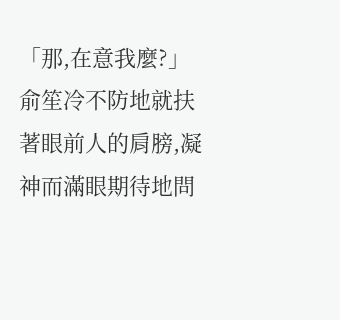「那,在意我麼?」
俞笙冷不防地就扶著眼前人的肩膀,凝神而滿眼期待地問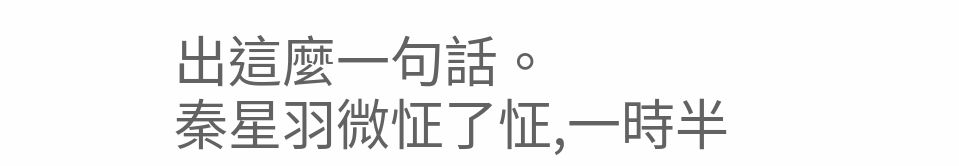出這麼一句話。
秦星羽微怔了怔,一時半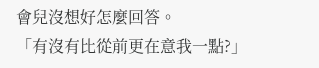會兒沒想好怎麼回答。
「有沒有比從前更在意我一點?」